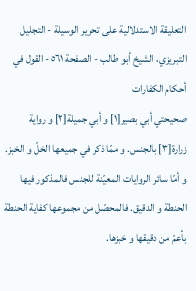التعليقة الاستدلالية على تحرير الوسيلة - التجليل التبريزي، الشيخ أبو طالب - الصفحة ٥٦١ - القول في أحكام الكفارات
صحيحتي أبي بصير[١] و أبي جميلة[٢] و رواية زرارة[٣] بالجنس. و ممّا ذكر في جميعها الخلّ و الخبز.
و أمّا سائر الروايات المعيّنة للجنس فالمذكور فيها الحنطة و الدقيق. فالمحصّل من مجموعها كفاية الحنطة بأعمّ من دقيقها و خبزها.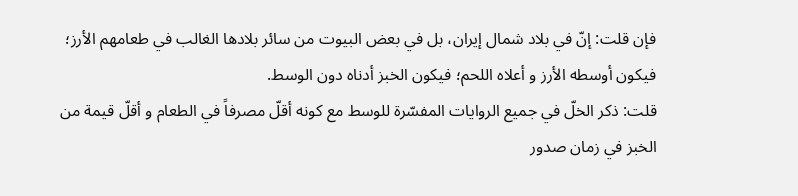فإن قلت: إنّ في بلاد شمال إيران، بل في بعض البيوت من سائر بلادها الغالب في طعامهم الأرز؛ فيكون أوسطه الأرز و أعلاه اللحم؛ فيكون الخبز أدناه دون الوسط.
قلت: ذكر الخلّ في جميع الروايات المفسّرة للوسط مع كونه أقلّ مصرفاً في الطعام و أقلّ قيمة من الخبز في زمان صدور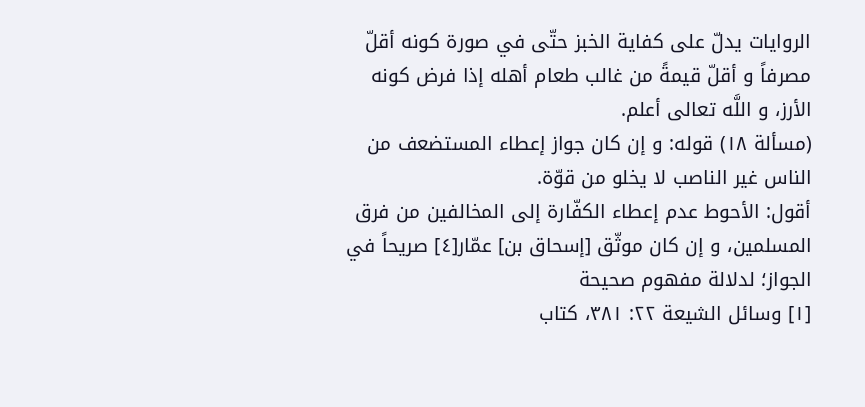الروايات يدلّ على كفاية الخبز حتّى في صورة كونه أقلّ مصرفاً و أقلّ قيمةً من غالب طعام أهله إذا فرض كونه الأرز، و اللَّه تعالى أعلم.
(مسألة ١٨) قوله: و إن كان جواز إعطاء المستضعف من الناس غير الناصب لا يخلو من قوّة.
أقول: الأحوط عدم إعطاء الكفّارة إلى المخالفين من فرق المسلمين، و إن كان موثّق [إسحاق بن] عمّار[٤] صريحاً في الجواز؛ لدلالة مفهوم صحيحة
[١] وسائل الشيعة ٢٢: ٣٨١، كتاب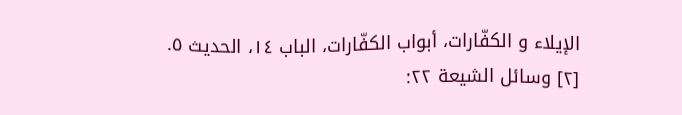الإيلاء و الكفّارات، أبواب الكفّارات، الباب ١٤، الحديث ٥.
[٢] وسائل الشيعة ٢٢: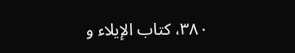٣٨٠، كتاب الإيلاء و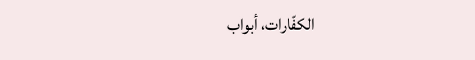الكفّارات، أبواب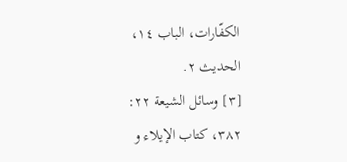الكفّارات، الباب ١٤، الحديث ٢.
[٣] وسائل الشيعة ٢٢: ٣٨٢، كتاب الإيلاء و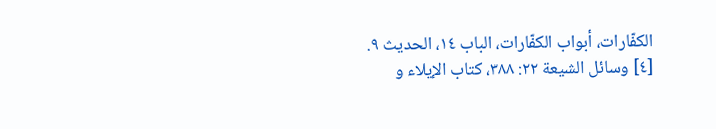الكفّارات، أبواب الكفّارات، الباب ١٤، الحديث ٩.
[٤] وسائل الشيعة ٢٢: ٣٨٨، كتاب الإيلاء و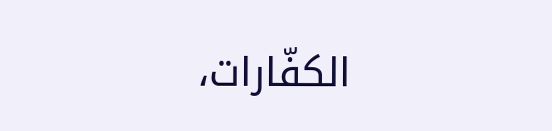الكفّارات،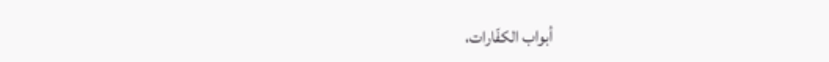أبواب الكفّارات،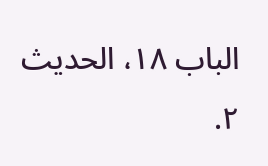الباب ١٨، الحديث ٢.